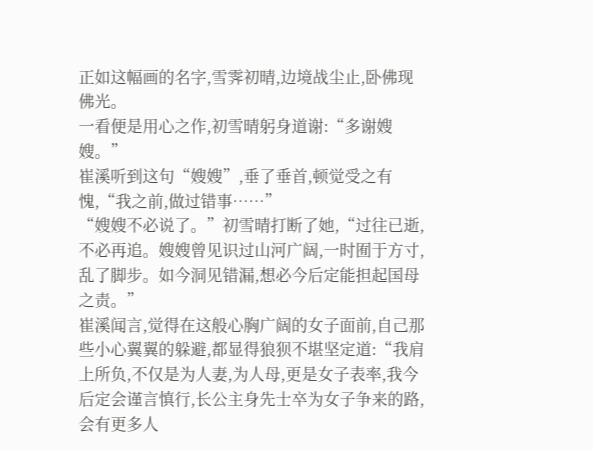正如这幅画的名字,雪霁初晴,边境战尘止,卧佛现佛光。
一看便是用心之作,初雪晴躬身道谢:“多谢嫂嫂。”
崔溪听到这句“嫂嫂”,垂了垂首,顿觉受之有愧,“我之前,做过错事……”
“嫂嫂不必说了。”初雪晴打断了她,“过往已逝,不必再追。嫂嫂曾见识过山河广阔,一时囿于方寸,乱了脚步。如今洞见错漏,想必今后定能担起国母之责。”
崔溪闻言,觉得在这般心胸广阔的女子面前,自己那些小心翼翼的躲避,都显得狼狈不堪坚定道:“我肩上所负,不仅是为人妻,为人母,更是女子表率,我今后定会谨言慎行,长公主身先士卒为女子争来的路,会有更多人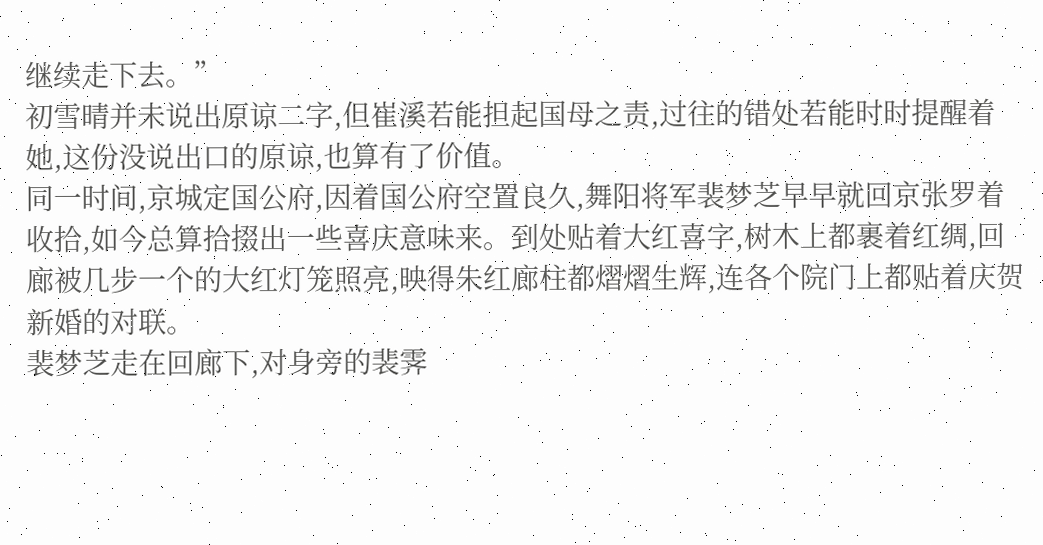继续走下去。”
初雪晴并未说出原谅二字,但崔溪若能担起国母之责,过往的错处若能时时提醒着她,这份没说出口的原谅,也算有了价值。
同一时间,京城定国公府,因着国公府空置良久,舞阳将军裴梦芝早早就回京张罗着收拾,如今总算拾掇出一些喜庆意味来。到处贴着大红喜字,树木上都裹着红绸,回廊被几步一个的大红灯笼照亮,映得朱红廊柱都熠熠生辉,连各个院门上都贴着庆贺新婚的对联。
裴梦芝走在回廊下,对身旁的裴霁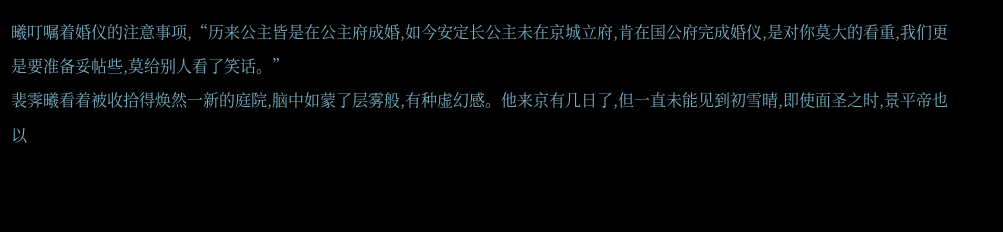曦叮嘱着婚仪的注意事项,“历来公主皆是在公主府成婚,如今安定长公主未在京城立府,肯在国公府完成婚仪,是对你莫大的看重,我们更是要准备妥帖些,莫给别人看了笑话。”
裴霁曦看着被收拾得焕然一新的庭院,脑中如蒙了层雾般,有种虚幻感。他来京有几日了,但一直未能见到初雪晴,即使面圣之时,景平帝也以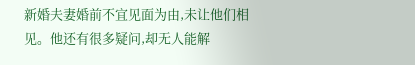新婚夫妻婚前不宜见面为由,未让他们相见。他还有很多疑问,却无人能解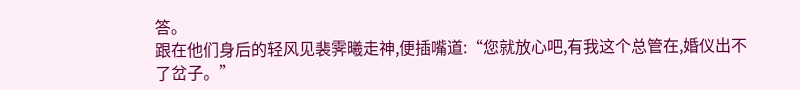答。
跟在他们身后的轻风见裴霁曦走神,便插嘴道:“您就放心吧,有我这个总管在,婚仪出不了岔子。”